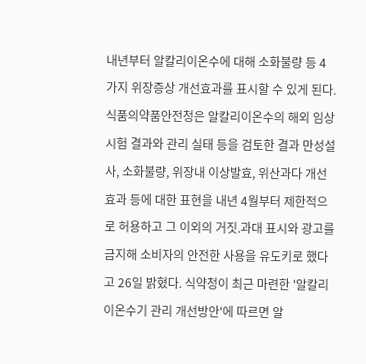내년부터 알칼리이온수에 대해 소화불량 등 4가지 위장증상 개선효과를 표시할 수 있게 된다. 식품의약품안전청은 알칼리이온수의 해외 임상시험 결과와 관리 실태 등을 검토한 결과 만성설사, 소화불량, 위장내 이상발효, 위산과다 개선 효과 등에 대한 표현을 내년 4월부터 제한적으로 허용하고 그 이외의 거짓.과대 표시와 광고를 금지해 소비자의 안전한 사용을 유도키로 했다고 26일 밝혔다. 식약청이 최근 마련한 '알칼리이온수기 관리 개선방안'에 따르면 알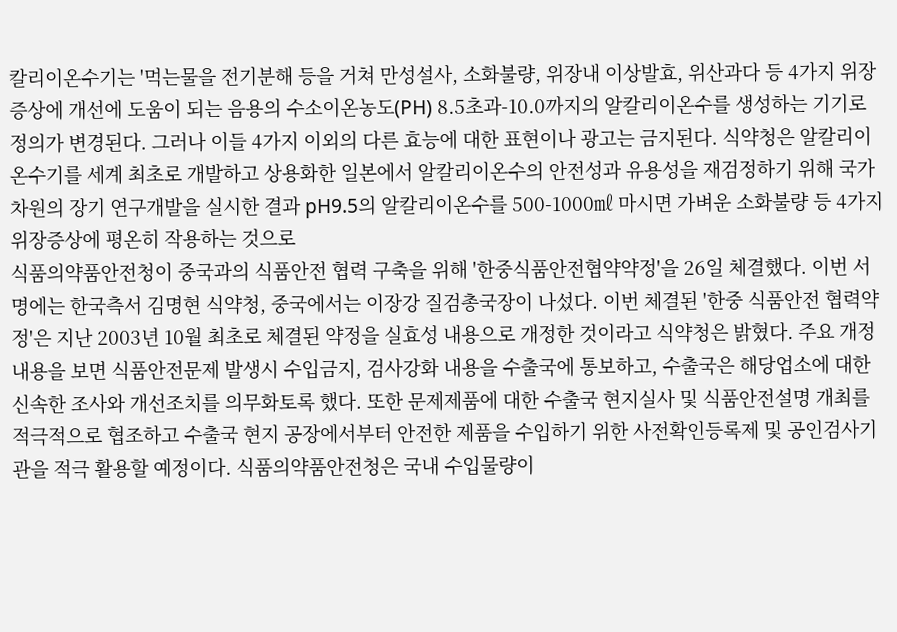칼리이온수기는 '먹는물을 전기분해 등을 거쳐 만성설사, 소화불량, 위장내 이상발효, 위산과다 등 4가지 위장증상에 개선에 도움이 되는 음용의 수소이온농도(PH) 8.5초과-10.0까지의 알칼리이온수를 생성하는 기기로 정의가 변경된다. 그러나 이들 4가지 이외의 다른 효능에 대한 표현이나 광고는 금지된다. 식약청은 알칼리이온수기를 세계 최초로 개발하고 상용화한 일본에서 알칼리이온수의 안전성과 유용성을 재검정하기 위해 국가차원의 장기 연구개발을 실시한 결과 pH9.5의 알칼리이온수를 500-1000㎖ 마시면 가벼운 소화불량 등 4가지 위장증상에 평온히 작용하는 것으로
식품의약품안전청이 중국과의 식품안전 협력 구축을 위해 '한중식품안전협약약정'을 26일 체결했다. 이번 서명에는 한국측서 김명현 식약청, 중국에서는 이장강 질검총국장이 나섰다. 이번 체결된 '한중 식품안전 협력약정'은 지난 2003년 10월 최초로 체결된 약정을 실효성 내용으로 개정한 것이라고 식약청은 밝혔다. 주요 개정내용을 보면 식품안전문제 발생시 수입금지, 검사강화 내용을 수출국에 통보하고, 수출국은 해당업소에 대한 신속한 조사와 개선조치를 의무화토록 했다. 또한 문제제품에 대한 수출국 현지실사 및 식품안전설명 개최를 적극적으로 협조하고 수출국 현지 공장에서부터 안전한 제품을 수입하기 위한 사전확인등록제 및 공인검사기관을 적극 활용할 예정이다. 식품의약품안전청은 국내 수입물량이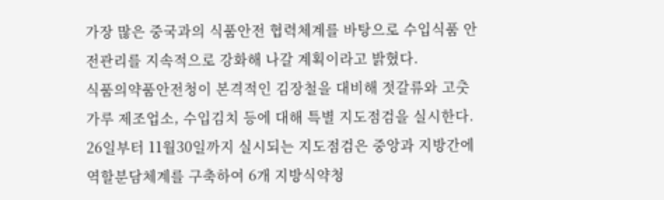가장 많은 중국과의 식품안전 협력체계를 바탕으로 수입식품 안전관리를 지속적으로 강화해 나갈 계획이라고 밝혔다.
식품의약품안전청이 본격적인 김장철을 대비해 젓갈류와 고춧가루 제조업소, 수입김치 등에 대해 특별 지도점검을 실시한다. 26일부터 11월30일까지 실시되는 지도점검은 중앙과 지방간에 역할분담체계를 구축하여 6개 지방식약청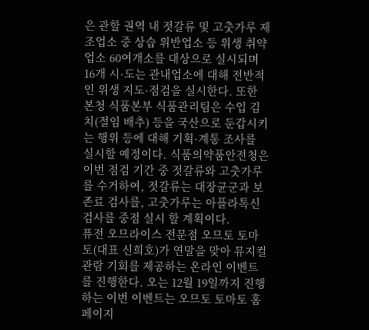은 관할 권역 내 젓갈류 및 고춧가루 제조업소 중 상습 위반업소 등 위생 취약 업소 60여개소를 대상으로 실시되며 16개 시·도는 관내업소에 대해 전반적인 위생 지도·점검을 실시한다. 또한 본청 식품본부 식품관리팀은 수입 김치(절임 배추) 등을 국산으로 둔갑시키는 행위 등에 대해 기획·계통 조사를 실시할 예정이다. 식품의약품안전청은 이번 점검 기간 중 젓갈류와 고춧가루를 수거하여, 젓갈류는 대장균군과 보존료 검사를, 고춧가루는 아플라톡신 검사를 중점 실시 할 계획이다.
퓨전 오므라이스 전문점 오므토 토마토(대표 신희호)가 연말을 맞아 뮤지컬 관람 기회를 제공하는 온라인 이벤트를 진행한다. 오는 12월 19일까지 진행하는 이번 이벤트는 오므토 토마토 홈페이지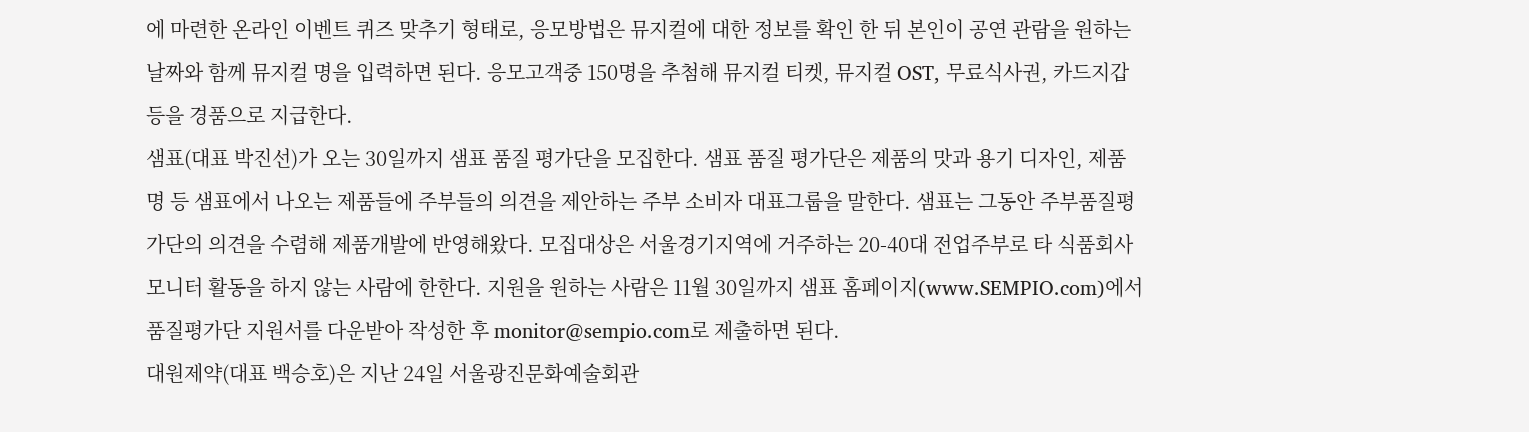에 마련한 온라인 이벤트 퀴즈 맞추기 형태로, 응모방법은 뮤지컬에 대한 정보를 확인 한 뒤 본인이 공연 관람을 원하는 날짜와 함께 뮤지컬 명을 입력하면 된다. 응모고객중 150명을 추첨해 뮤지컬 티켓, 뮤지컬 OST, 무료식사권, 카드지갑 등을 경품으로 지급한다.
샘표(대표 박진선)가 오는 30일까지 샘표 품질 평가단을 모집한다. 샘표 품질 평가단은 제품의 맛과 용기 디자인, 제품 명 등 샘표에서 나오는 제품들에 주부들의 의견을 제안하는 주부 소비자 대표그룹을 말한다. 샘표는 그동안 주부품질평가단의 의견을 수렴해 제품개발에 반영해왔다. 모집대상은 서울경기지역에 거주하는 20-40대 전업주부로 타 식품회사 모니터 활동을 하지 않는 사람에 한한다. 지원을 원하는 사람은 11월 30일까지 샘표 홈페이지(www.SEMPIO.com)에서 품질평가단 지원서를 다운받아 작성한 후 monitor@sempio.com로 제출하면 된다.
대원제약(대표 백승호)은 지난 24일 서울광진문화예술회관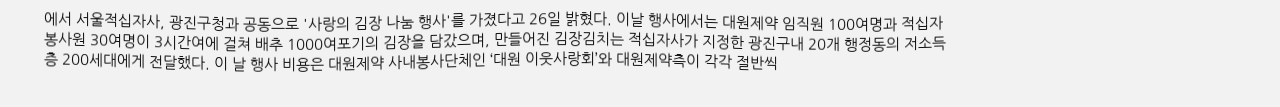에서 서울적십자사, 광진구청과 공동으로 '사랑의 김장 나눔 행사'를 가졌다고 26일 밝혔다. 이날 행사에서는 대원제약 임직원 100여명과 적십자 봉사원 30여명이 3시간여에 걸쳐 배추 1000여포기의 김장을 담갔으며, 만들어진 김장김치는 적십자사가 지정한 광진구내 20개 행정동의 저소득층 200세대에게 전달했다. 이 날 행사 비용은 대원제약 사내봉사단체인 ‘대원 이웃사랑회’와 대원제약측이 각각 절반씩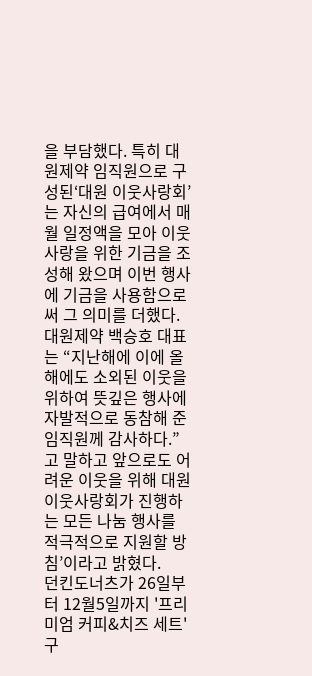을 부담했다. 특히 대원제약 임직원으로 구성된‘대원 이웃사랑회’는 자신의 급여에서 매월 일정액을 모아 이웃사랑을 위한 기금을 조성해 왔으며 이번 행사에 기금을 사용함으로써 그 의미를 더했다. 대원제약 백승호 대표는 “지난해에 이에 올해에도 소외된 이웃을 위하여 뜻깊은 행사에 자발적으로 동참해 준 임직원께 감사하다.”고 말하고 앞으로도 어려운 이웃을 위해 대원 이웃사랑회가 진행하는 모든 나눔 행사를 적극적으로 지원할 방침’이라고 밝혔다.
던킨도너츠가 26일부터 12월5일까지 '프리미엄 커피&치즈 세트' 구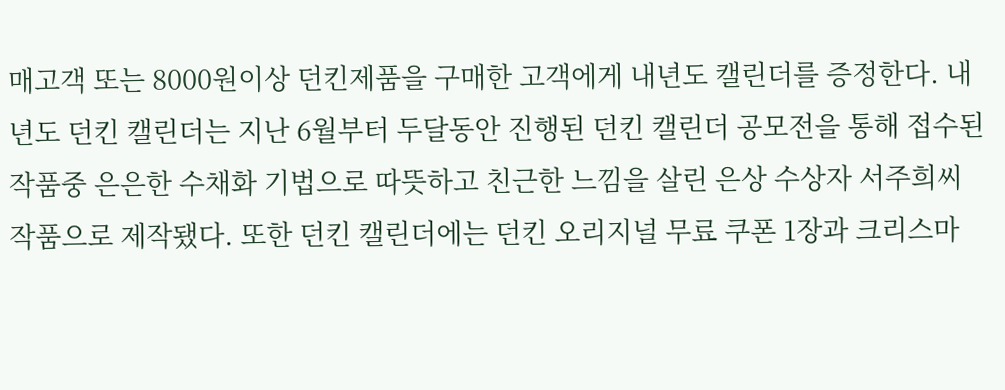매고객 또는 8000원이상 던킨제품을 구매한 고객에게 내년도 캘린더를 증정한다. 내년도 던킨 캘린더는 지난 6월부터 두달동안 진행된 던킨 캘린더 공모전을 통해 접수된 작품중 은은한 수채화 기법으로 따뜻하고 친근한 느낌을 살린 은상 수상자 서주희씨 작품으로 제작됐다. 또한 던킨 캘린더에는 던킨 오리지널 무료 쿠폰 1장과 크리스마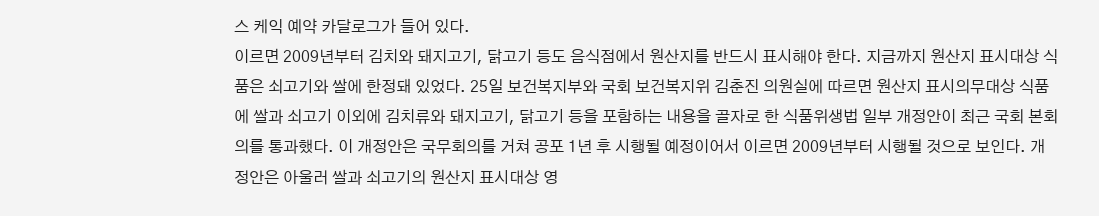스 케익 예약 카달로그가 들어 있다.
이르면 2009년부터 김치와 돼지고기, 닭고기 등도 음식점에서 원산지를 반드시 표시해야 한다. 지금까지 원산지 표시대상 식품은 쇠고기와 쌀에 한정돼 있었다. 25일 보건복지부와 국회 보건복지위 김춘진 의원실에 따르면 원산지 표시의무대상 식품에 쌀과 쇠고기 이외에 김치류와 돼지고기, 닭고기 등을 포함하는 내용을 골자로 한 식품위생법 일부 개정안이 최근 국회 본회의를 통과했다. 이 개정안은 국무회의를 거쳐 공포 1년 후 시행될 예정이어서 이르면 2009년부터 시행될 것으로 보인다. 개정안은 아울러 쌀과 쇠고기의 원산지 표시대상 영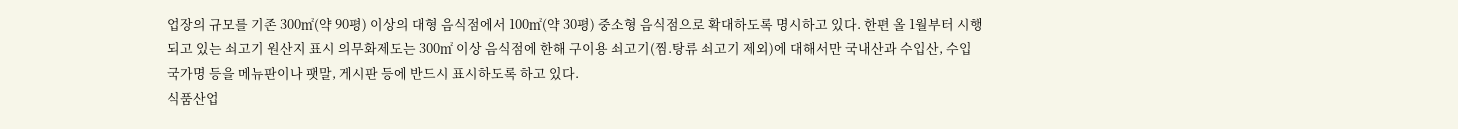업장의 규모를 기존 300㎡(약 90평) 이상의 대형 음식점에서 100㎡(약 30평) 중소형 음식점으로 확대하도록 명시하고 있다. 한편 올 1월부터 시행되고 있는 쇠고기 원산지 표시 의무화제도는 300㎡ 이상 음식점에 한해 구이용 쇠고기(찜.탕류 쇠고기 제외)에 대해서만 국내산과 수입산, 수입 국가명 등을 메뉴판이나 팻말, 게시판 등에 반드시 표시하도록 하고 있다.
식품산업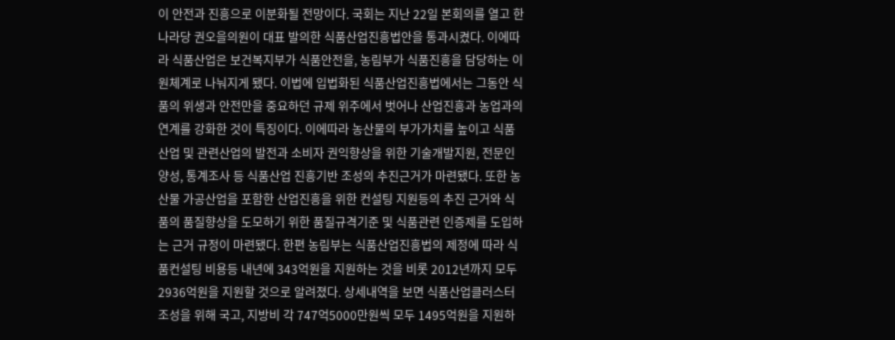이 안전과 진흥으로 이분화될 전망이다. 국회는 지난 22일 본회의를 열고 한나라당 권오을의원이 대표 발의한 식품산업진흥법안을 통과시켰다. 이에따라 식품산업은 보건복지부가 식품안전을, 농림부가 식품진흥을 담당하는 이원체계로 나눠지게 됐다. 이법에 입법화된 식품산업진흥법에서는 그동안 식품의 위생과 안전만을 중요하던 규제 위주에서 벗어나 산업진흥과 농업과의 연계를 강화한 것이 특징이다. 이에따라 농산물의 부가가치를 높이고 식품산업 및 관련산업의 발전과 소비자 권익향상을 위한 기술개발지원, 전문인 양성, 통계조사 등 식품산업 진흥기반 조성의 추진근거가 마련됐다. 또한 농산물 가공산업을 포함한 산업진흥을 위한 컨설팅 지원등의 추진 근거와 식품의 품질향상을 도모하기 위한 품질규격기준 및 식품관련 인증제를 도입하는 근거 규정이 마련됐다. 한편 농림부는 식품산업진흥법의 제정에 따라 식품컨설팅 비용등 내년에 343억원을 지원하는 것을 비롯 2012년까지 모두 2936억원을 지원할 것으로 알려졌다. 상세내역을 보면 식품산업클러스터 조성을 위해 국고, 지방비 각 747억5000만원씩 모두 1495억원을 지원하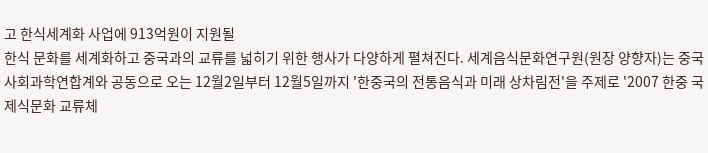고 한식세계화 사업에 913억원이 지원될
한식 문화를 세계화하고 중국과의 교류를 넓히기 위한 행사가 다양하게 펼쳐진다. 세계음식문화연구원(원장 양향자)는 중국사회과학연합계와 공동으로 오는 12월2일부터 12월5일까지 '한중국의 전통음식과 미래 상차림전'을 주제로 '2007 한중 국제식문화 교류체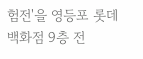험전'을 영등포 롯데백화점 9층 전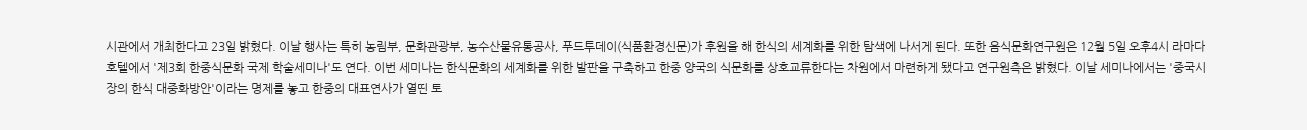시관에서 개최한다고 23일 밝혔다. 이날 행사는 특히 농림부, 문화관광부, 농수산물유통공사, 푸드투데이(식품환경신문)가 후원을 해 한식의 세계화를 위한 탐색에 나서게 된다. 또한 음식문화연구원은 12월 5일 오후4시 라마다 호텔에서 '제3회 한중식문화 국제 학술세미나'도 연다. 이번 세미나는 한식문화의 세계화를 위한 발판을 구축하고 한중 양국의 식문화를 상호교류한다는 차원에서 마련하게 됐다고 연구원측은 밝혔다. 이날 세미나에서는 '중국시장의 한식 대중화방안'이라는 명제를 놓고 한중의 대표연사가 열띤 토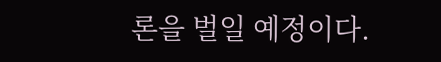론을 벌일 예정이다.